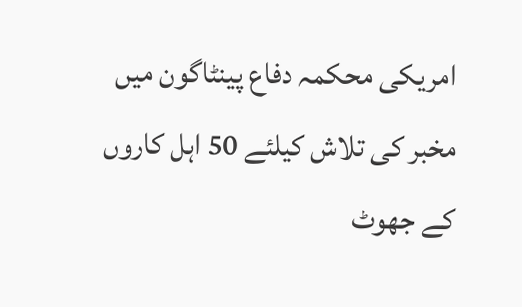امریکی محکمہ دفاع پینٹاگون میں مخبر کی تلاش کیلئے 50 اہل کاروں کے جھوٹ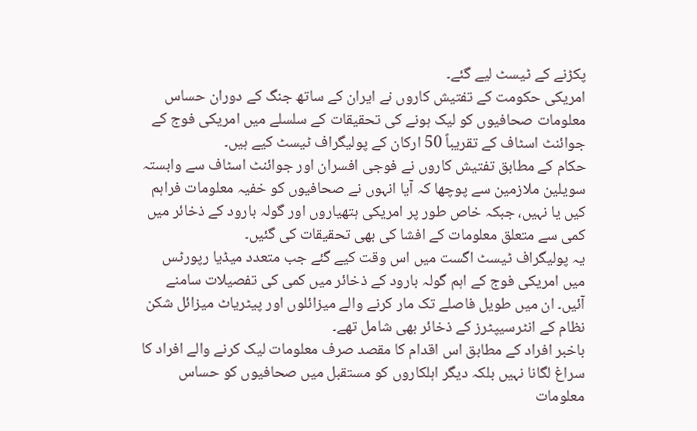پکڑنے کے ٹیسٹ لیے گئے۔
امریکی حکومت کے تفتیش کاروں نے ایران کے ساتھ جنگ کے دوران حساس معلومات صحافیوں کو لیک ہونے کی تحقیقات کے سلسلے میں امریکی فوج کے جوائنٹ اسٹاف کے تقریباً 50 ارکان کے پولیگراف ٹیسٹ کیے ہیں۔
حکام کے مطابق تفتیش کاروں نے فوجی افسران اور جوائنٹ اسٹاف سے وابستہ سویلین ملازمین سے پوچھا کہ آیا انہوں نے صحافیوں کو خفیہ معلومات فراہم کیں یا نہیں، جبکہ خاص طور پر امریکی ہتھیاروں اور گولہ بارود کے ذخائر میں کمی سے متعلق معلومات کے افشا کی بھی تحقیقات کی گئیں۔
یہ پولیگراف ٹیسٹ اگست میں اس وقت کیے گئے جب متعدد میڈیا رپورٹس میں امریکی فوج کے اہم گولہ بارود کے ذخائر میں کمی کی تفصیلات سامنے آئیں۔ ان میں طویل فاصلے تک مار کرنے والے میزائلوں اور پیٹریاٹ میزائل شکن نظام کے انٹرسیپٹرز کے ذخائر بھی شامل تھے۔
باخبر افراد کے مطابق اس اقدام کا مقصد صرف معلومات لیک کرنے والے افراد کا سراغ لگانا نہیں بلکہ دیگر اہلکاروں کو مستقبل میں صحافیوں کو حساس معلومات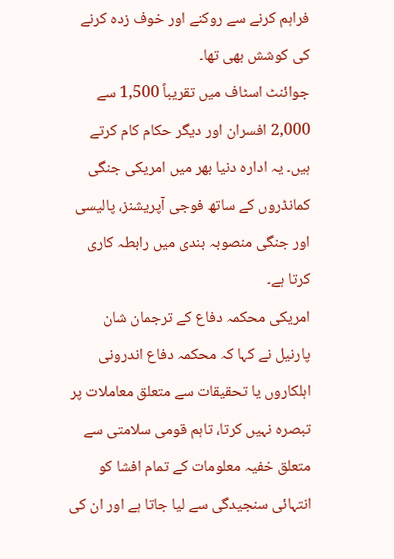فراہم کرنے سے روکنے اور خوف زدہ کرنے کی کوشش بھی تھا۔
جوائنٹ اسٹاف میں تقریباً 1,500 سے 2,000 افسران اور دیگر حکام کام کرتے ہیں۔ یہ ادارہ دنیا بھر میں امریکی جنگی کمانڈروں کے ساتھ فوجی آپریشنز، پالیسی اور جنگی منصوبہ بندی میں رابطہ کاری کرتا ہے۔
امریکی محکمہ دفاع کے ترجمان شان پارنیل نے کہا کہ محکمہ دفاع اندرونی اہلکاروں یا تحقیقات سے متعلق معاملات پر تبصرہ نہیں کرتا، تاہم قومی سلامتی سے متعلق خفیہ معلومات کے تمام افشا کو انتہائی سنجیدگی سے لیا جاتا ہے اور ان کی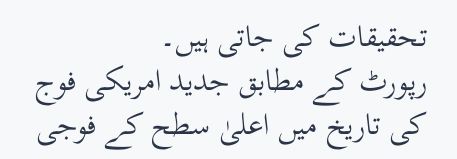تحقیقات کی جاتی ہیں۔
رپورٹ کے مطابق جدید امریکی فوج کی تاریخ میں اعلیٰ سطح کے فوجی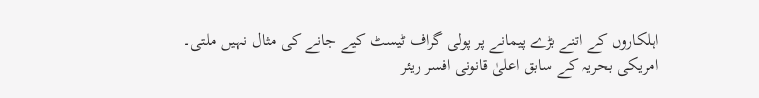اہلکاروں کے اتنے بڑے پیمانے پر پولی گراف ٹیسٹ کیے جانے کی مثال نہیں ملتی۔
امریکی بحریہ کے سابق اعلیٰ قانونی افسر ریئر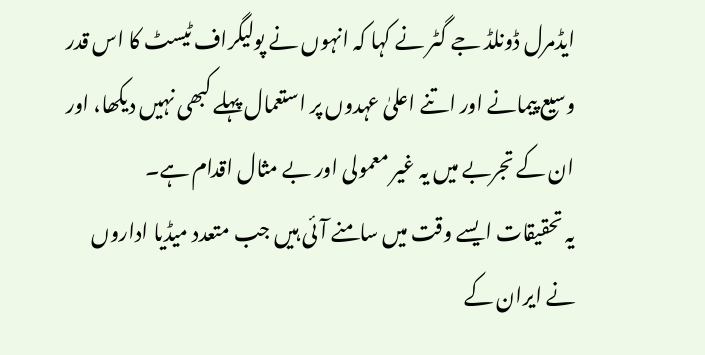ایڈمرل ڈونلڈ جے گٹر نے کہا کہ انہوں نے پولیگراف ٹیسٹ کا اس قدر وسیع پیمانے اور اتنے اعلیٰ عہدوں پر استعمال پہلے کبھی نہیں دیکھا، اور ان کے تجربے میں یہ غیر معمولی اور بے مثال اقدام ہے۔
یہ تحقیقات ایسے وقت میں سامنے آئی ہیں جب متعدد میڈیا اداروں نے ایران کے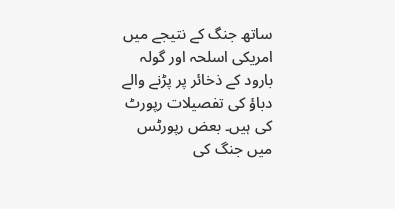ساتھ جنگ کے نتیجے میں امریکی اسلحہ اور گولہ بارود کے ذخائر پر پڑنے والے دباؤ کی تفصیلات رپورٹ کی ہیں۔ بعض رپورٹس میں جنگ کی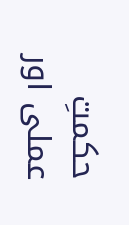حکمتِ عملی اور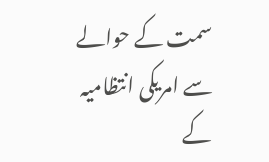سمت کے حوالے سے امریکی انتظامیہ کے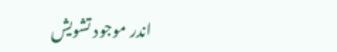اندر موجود تشویش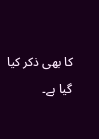کا بھی ذکر کیا گیا ہے۔